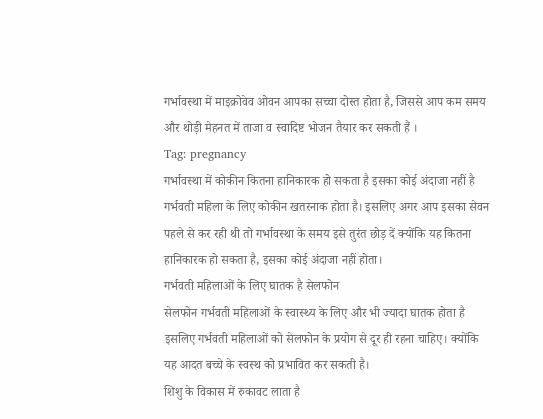गर्भावस्था में माइक्रोवेव ओवन आपका सच्चा दोस्त होता है, जिससे आप कम समय और थोड़ी मेहनत में ताजा व स्वादिष्ट भोजन तैयार कर सकती हैं ।
Tag: pregnancy
गर्भावस्था में कोकीन कितना हानिकारक हो सकता है इसका कोई अंदाजा नहीं है
गर्भवती महिला के लिए कोकीन खतरनाक होता है। इसलिए अगर आप इसका सेवन पहले से कर रही थी तो गर्भावस्था के समय इसे तुरंत छोड़ दें क्योंकि यह कितना हानिकारक हो सकता है, इसका कोई अंदाजा नहीं होता।
गर्भवती महिलाओं के लिए घातक है सेलफोन
सेलफोन गर्भवती महिलाओं के स्वास्थ्य के लिए और भी ज्यादा घातक होता है इसलिए गर्भवती महिलाओं को सेलफोन के प्रयोग से दूर ही रहना चाहिए। क्योंकि यह आदत बच्चे के स्वस्थ को प्रभावित कर सकती है।
शिशु के विकास में रुकावट लाता है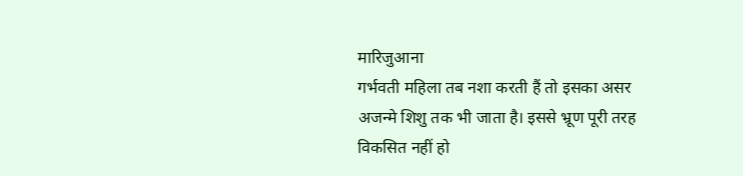मारिजुआना
गर्भवती महिला तब नशा करती हैं तो इसका असर अजन्मे शिशु तक भी जाता है। इससे भ्रूण पूरी तरह विकसित नहीं हो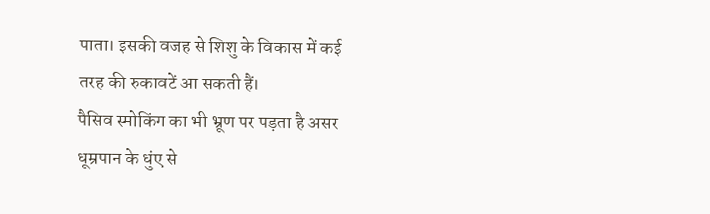पाता। इसकी वजह से शिशु के विकास में कई तरह की रुकावटें आ सकती हैं।
पैसिव स्मोकिंग का भी भ्रूण पर पड़ता है असर
धूम्रपान के धुंए से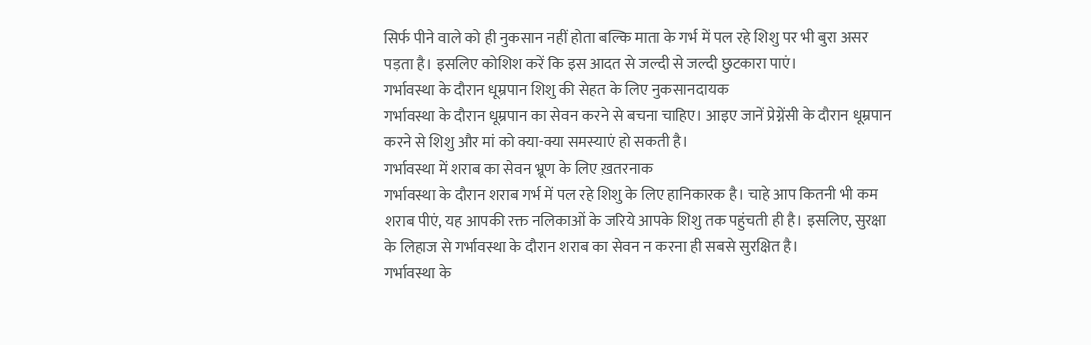सिर्फ पीने वाले को ही नुकसान नहीं होता बल्कि माता के गर्भ में पल रहे शिशु पर भी बुरा असर पड़ता है। इसलिए कोशिश करें कि इस आदत से जल्दी से जल्दी छुटकारा पाएं।
गर्भावस्था के दौरान धूम्रपान शिशु की सेहत के लिए नुकसानदायक
गर्भावस्था के दौरान धूम्रपान का सेवन करने से बचना चाहिए। आइए जानें प्रेग्नेंसी के दौरान धूम्रपान करने से शिशु और मां को क्या-क्या समस्याएं हो सकती है।
गर्भावस्था में शराब का सेवन भ्रूण के लिए ख़तरनाक
गर्भावस्था के दौरान शराब गर्भ में पल रहे शिशु के लिए हानिकारक है। चाहे आप कितनी भी कम शराब पीएं, यह आपकी रक्त नलिकाओं के जरिये आपके शिशु तक पहुंचती ही है। इसलिए, सुरक्षा के लिहाज से गर्भावस्था के दौरान शराब का सेवन न करना ही सबसे सुरक्षित है।
गर्भावस्था के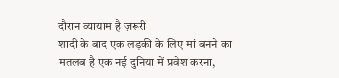दौरान व्यायाम है ज़रूरी
शादी के बाद एक लड़की के लिए मां बनने का मतलब है एक नई दुनिया में प्रवेश करना,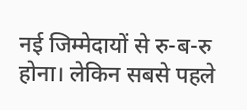नई जिम्मेदायों से रु-ब-रु होना। लेकिन सबसे पहले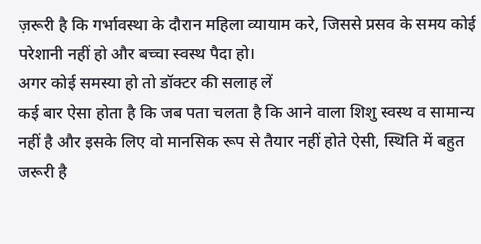ज़रूरी है कि गर्भावस्था के दौरान महिला व्यायाम करे, जिससे प्रसव के समय कोई परेशानी नहीं हो और बच्चा स्वस्थ पैदा हो।
अगर कोई समस्या हो तो डॉक्टर की सलाह लें
कई बार ऐसा होता है कि जब पता चलता है कि आने वाला शिशु स्वस्थ व सामान्य नहीं है और इसके लिए वो मानसिक रूप से तैयार नहीं होते ऐसी, स्थिति में बहुत जरूरी है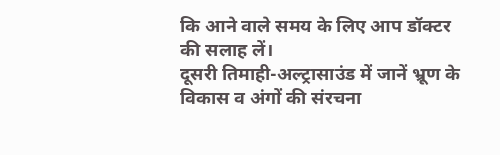कि आने वाले समय के लिए आप डॉक्टर की सलाह लें।
दूसरी तिमाही-अल्ट्रासाउंड में जानें भ्रूण के विकास व अंगों की संरचना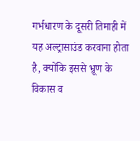गर्भधारण के दूसरी तिमाही में यह अल्ट्रासाउंड करवाना होता है, क्योंकि इससे भ्रूण के विकास व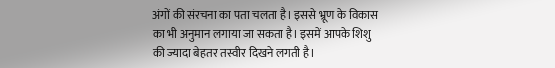अंगों की संरचना का पता चलता है। इससे भ्रूण के विकास का भी अनुमान लगाया जा सकता है। इसमें आपके शिशु की ज्यादा बेहतर तस्वीर दिखने लगती है।